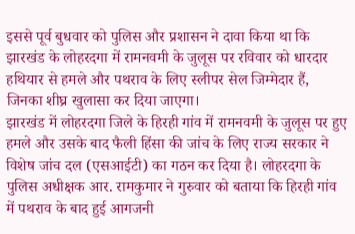इससे पूर्व बुधवार को पुलिस और प्रशासन ने दावा किया था कि झारखंड के लोहरदगा में रामनवमी के जुलूस पर रविवार को धारदार हथियार से हमले और पथराव के लिए स्लीपर सेल जिम्मेदार हैं, जिनका शीघ्र खुलासा कर दिया जाएगा।
झारखंड में लोहरदगा जिले के हिरही गांव में रामनवमी के जुलूस पर हुए हमले और उसके बाद फैली हिंसा की जांच के लिए राज्य सरकार ने विशेष जांच दल (एसआईटी) का गठन कर दिया है। लोहरदगा के पुलिस अधीक्षक आर. रामकुमार ने गुरुवार को बताया कि हिरही गांव में पथराव के बाद हुई आगजनी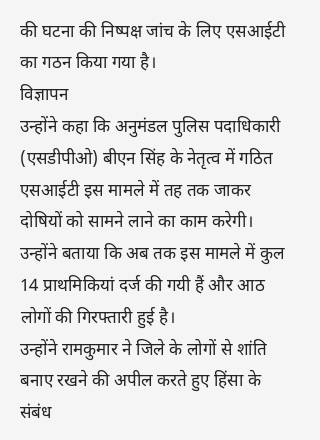की घटना की निष्पक्ष जांच के लिए एसआईटी का गठन किया गया है।
विज्ञापन
उन्होंने कहा कि अनुमंडल पुलिस पदाधिकारी (एसडीपीओ) बीएन सिंह के नेतृत्व में गठित एसआईटी इस मामले में तह तक जाकर दोषियों को सामने लाने का काम करेगी। उन्होंने बताया कि अब तक इस मामले में कुल 14 प्राथमिकियां दर्ज की गयी हैं और आठ लोगों की गिरफ्तारी हुई है।
उन्होंने रामकुमार ने जिले के लोगों से शांति बनाए रखने की अपील करते हुए हिंसा के संबंध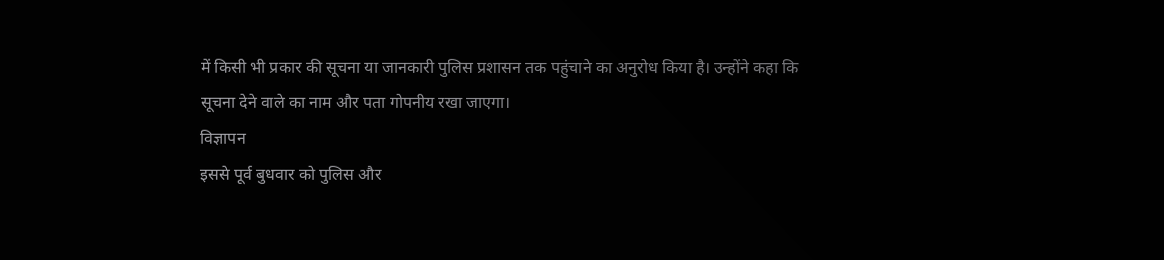में किसी भी प्रकार की सूचना या जानकारी पुलिस प्रशासन तक पहुंचाने का अनुरोध किया है। उन्होंने कहा कि सूचना देने वाले का नाम और पता गोपनीय रखा जाएगा।
विज्ञापन
इससे पूर्व बुधवार को पुलिस और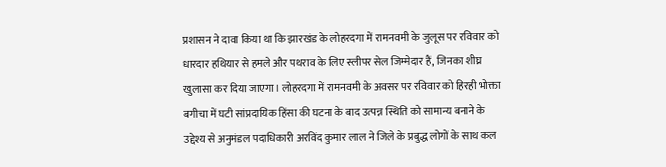प्रशासन ने दावा किया था कि झारखंड के लोहरदगा में रामनवमी के जुलूस पर रविवार को धारदार हथियार से हमले और पथराव के लिए स्लीपर सेल जिम्मेदार हैं, जिनका शीघ्र खुलासा कर दिया जाएगा। लोहरदगा में रामनवमी के अवसर पर रविवार को हिरही भोक्ता बगीचा में घटी सांप्रदायिक हिंसा की घटना के बाद उत्पन्न स्थिति को सामान्य बनाने के उद्देश्य से अनुमंडल पदाधिकारी अरविंद कुमार लाल ने जिले के प्रबुद्ध लोगों के साथ कल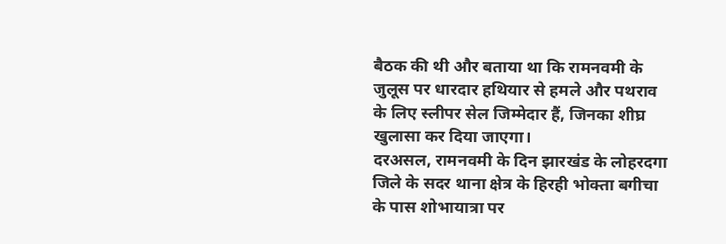बैठक की थी और बताया था कि रामनवमी के जुलूस पर धारदार हथियार से हमले और पथराव के लिए स्लीपर सेल जिम्मेदार हैं, जिनका शीघ्र खुलासा कर दिया जाएगा।
दरअसल, रामनवमी के दिन झारखंड के लोहरदगा जिले के सदर थाना क्षेत्र के हिरही भोक्ता बगीचा के पास शोभायात्रा पर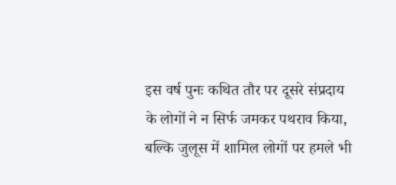इस वर्ष पुनः कथित तौर पर दूसरे संप्रदाय के लोगों ने न सिर्फ जमकर पथराव किया, बल्कि जुलूस में शामिल लोगों पर हमले भी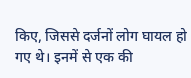किए, जिससे दर्जनों लोग घायल हो गए थे। इनमें से एक की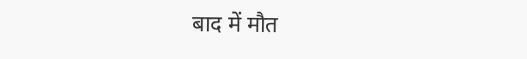बाद में मौत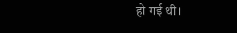हो गई थी।